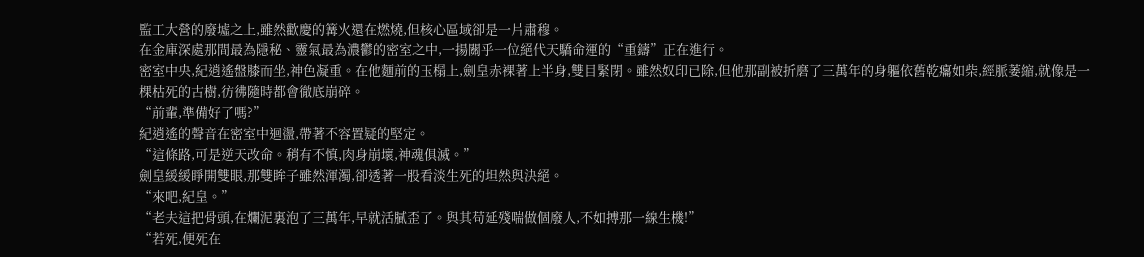監工大營的廢墟之上,雖然歡慶的篝火還在燃燒,但核心區域卻是一片肅穆。
在金庫深處那間最為隱秘、靈氣最為濃鬱的密室之中,一揚關乎一位絕代天驕命運的“重鑄”正在進行。
密室中央,紀逍遙盤膝而坐,神色凝重。在他麵前的玉榻上,劍皇赤裸著上半身,雙目緊閉。雖然奴印已除,但他那副被折磨了三萬年的身軀依舊乾癟如柴,經脈萎縮,就像是一棵枯死的古樹,彷彿隨時都會徹底崩碎。
“前輩,準備好了嗎?”
紀逍遙的聲音在密室中迴盪,帶著不容置疑的堅定。
“這條路,可是逆天改命。稍有不慎,肉身崩壞,神魂俱滅。”
劍皇緩緩睜開雙眼,那雙眸子雖然渾濁,卻透著一股看淡生死的坦然與決絕。
“來吧,紀皇。”
“老夫這把骨頭,在爛泥裏泡了三萬年,早就活膩歪了。與其苟延殘喘做個廢人,不如搏那一線生機!”
“若死,便死在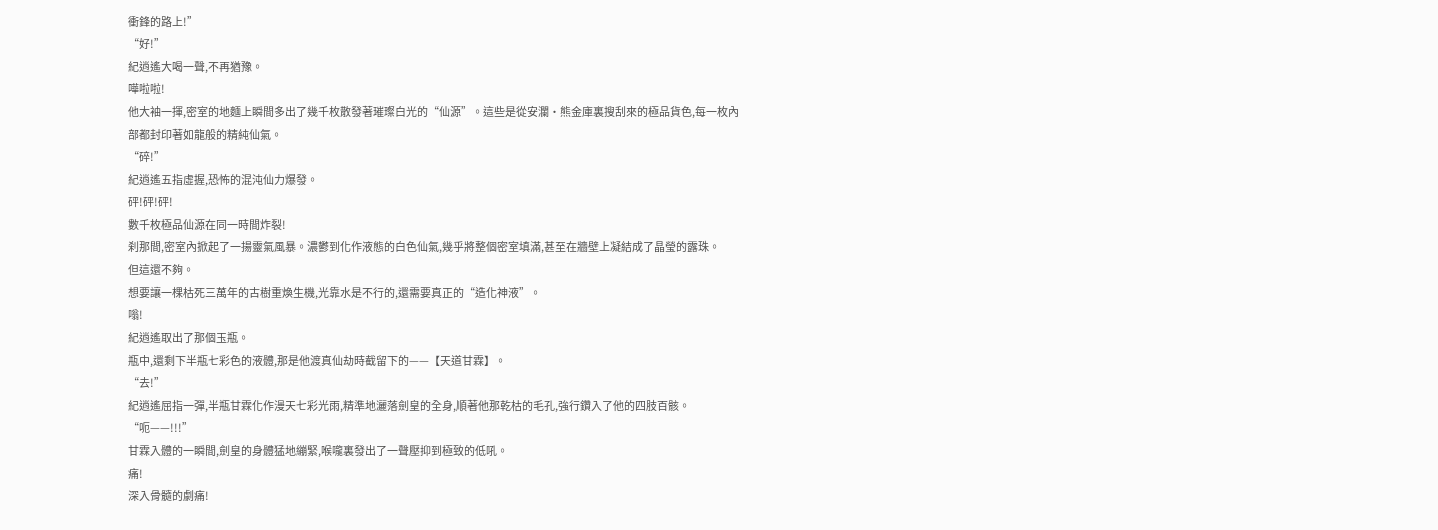衝鋒的路上!”
“好!”
紀逍遙大喝一聲,不再猶豫。
嘩啦啦!
他大袖一揮,密室的地麵上瞬間多出了幾千枚散發著璀璨白光的“仙源”。這些是從安瀾·熊金庫裏搜刮來的極品貨色,每一枚內部都封印著如龍般的精純仙氣。
“碎!”
紀逍遙五指虛握,恐怖的混沌仙力爆發。
砰!砰!砰!
數千枚極品仙源在同一時間炸裂!
刹那間,密室內掀起了一揚靈氣風暴。濃鬱到化作液態的白色仙氣,幾乎將整個密室填滿,甚至在牆壁上凝結成了晶瑩的露珠。
但這還不夠。
想要讓一棵枯死三萬年的古樹重煥生機,光靠水是不行的,還需要真正的“造化神液”。
嗡!
紀逍遙取出了那個玉瓶。
瓶中,還剩下半瓶七彩色的液體,那是他渡真仙劫時截留下的——【天道甘霖】。
“去!”
紀逍遙屈指一彈,半瓶甘霖化作漫天七彩光雨,精準地灑落劍皇的全身,順著他那乾枯的毛孔,強行鑽入了他的四肢百骸。
“呃——!!!”
甘霖入體的一瞬間,劍皇的身體猛地繃緊,喉嚨裏發出了一聲壓抑到極致的低吼。
痛!
深入骨髓的劇痛!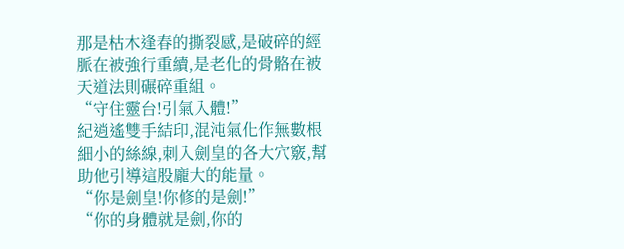那是枯木逢春的撕裂感,是破碎的經脈在被強行重續,是老化的骨骼在被天道法則碾碎重組。
“守住靈台!引氣入體!”
紀逍遙雙手結印,混沌氣化作無數根細小的絲線,刺入劍皇的各大穴竅,幫助他引導這股龐大的能量。
“你是劍皇!你修的是劍!”
“你的身體就是劍,你的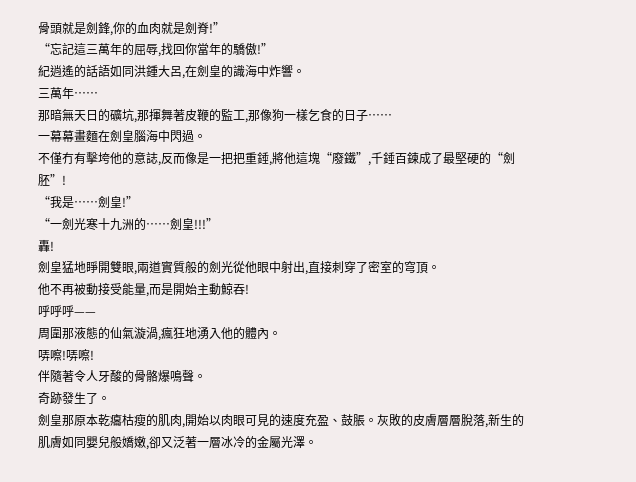骨頭就是劍鋒,你的血肉就是劍脊!”
“忘記這三萬年的屈辱,找回你當年的驕傲!”
紀逍遙的話語如同洪鍾大呂,在劍皇的識海中炸響。
三萬年……
那暗無天日的礦坑,那揮舞著皮鞭的監工,那像狗一樣乞食的日子……
一幕幕畫麵在劍皇腦海中閃過。
不僅冇有擊垮他的意誌,反而像是一把把重錘,將他這塊“廢鐵”,千錘百鍊成了最堅硬的“劍胚”!
“我是……劍皇!”
“一劍光寒十九洲的……劍皇!!!”
轟!
劍皇猛地睜開雙眼,兩道實質般的劍光從他眼中射出,直接刺穿了密室的穹頂。
他不再被動接受能量,而是開始主動鯨吞!
呼呼呼——
周圍那液態的仙氣漩渦,瘋狂地湧入他的體內。
哢嚓!哢嚓!
伴隨著令人牙酸的骨骼爆鳴聲。
奇跡發生了。
劍皇那原本乾癟枯瘦的肌肉,開始以肉眼可見的速度充盈、鼓脹。灰敗的皮膚層層脫落,新生的肌膚如同嬰兒般嬌嫩,卻又泛著一層冰冷的金屬光澤。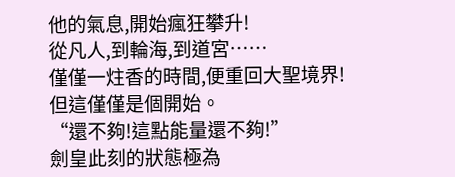他的氣息,開始瘋狂攀升!
從凡人,到輪海,到道宮……
僅僅一炷香的時間,便重回大聖境界!
但這僅僅是個開始。
“還不夠!這點能量還不夠!”
劍皇此刻的狀態極為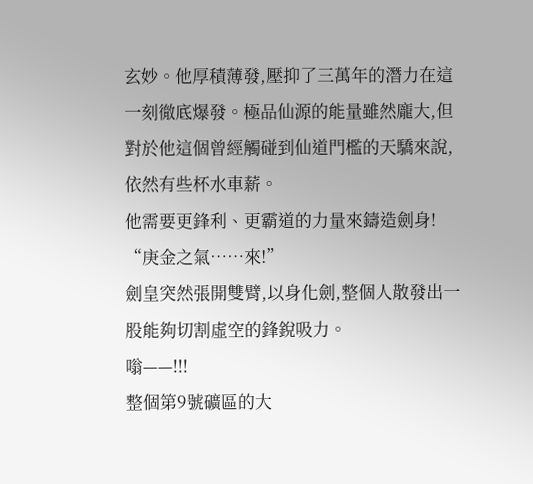玄妙。他厚積薄發,壓抑了三萬年的潛力在這一刻徹底爆發。極品仙源的能量雖然龐大,但對於他這個曾經觸碰到仙道門檻的天驕來說,依然有些杯水車薪。
他需要更鋒利、更霸道的力量來鑄造劍身!
“庚金之氣……來!”
劍皇突然張開雙臂,以身化劍,整個人散發出一股能夠切割虛空的鋒銳吸力。
嗡——!!!
整個第9號礦區的大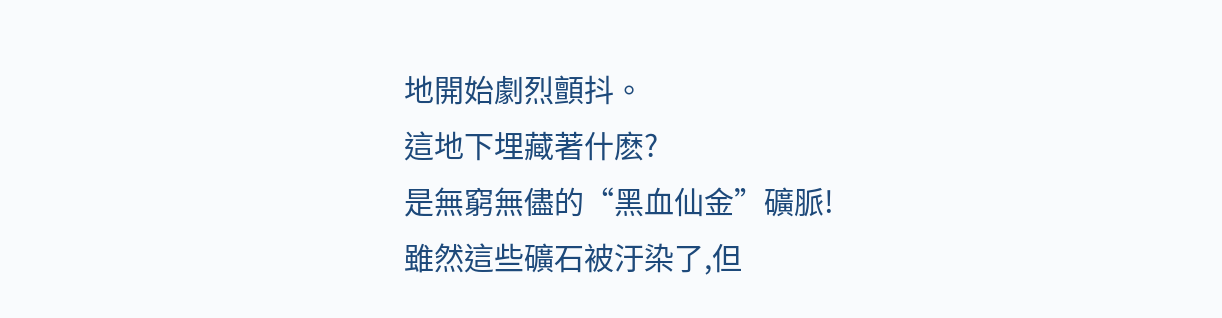地開始劇烈顫抖。
這地下埋藏著什麽?
是無窮無儘的“黑血仙金”礦脈!
雖然這些礦石被汙染了,但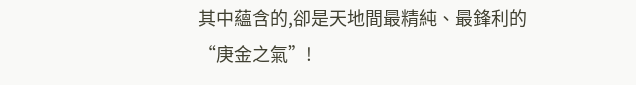其中蘊含的,卻是天地間最精純、最鋒利的“庚金之氣”!